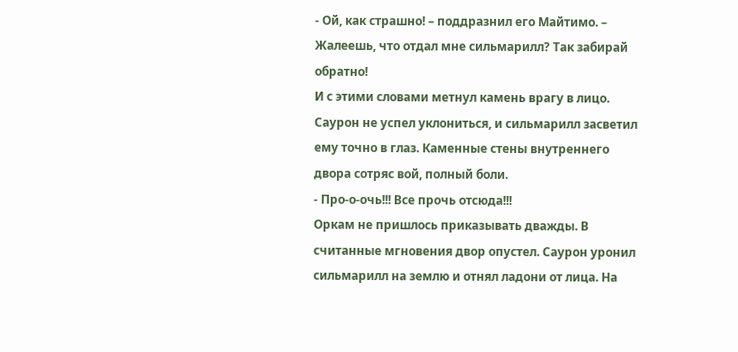- Ой, как страшно! – поддразнил его Майтимо. – Жалеешь, что отдал мне сильмарилл? Так забирай обратно!
И с этими словами метнул камень врагу в лицо. Саурон не успел уклониться, и сильмарилл засветил ему точно в глаз. Каменные стены внутреннего двора сотряс вой, полный боли.
- Про-о-очь!!! Все прочь отсюда!!!
Оркам не пришлось приказывать дважды. В считанные мгновения двор опустел. Саурон уронил сильмарилл на землю и отнял ладони от лица. На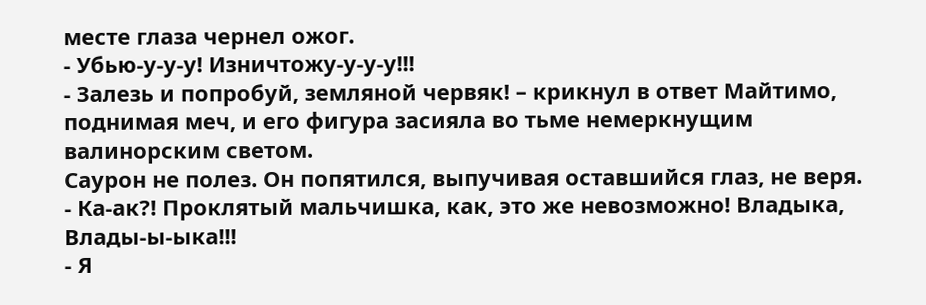месте глаза чернел ожог.
- Убью-у-у-у! Изничтожу-у-у-у!!!
- Залезь и попробуй, земляной червяк! – крикнул в ответ Майтимо, поднимая меч, и его фигура засияла во тьме немеркнущим валинорским светом.
Саурон не полез. Он попятился, выпучивая оставшийся глаз, не веря.
- Ка-ак?! Проклятый мальчишка, как, это же невозможно! Владыка, Влады-ы-ыка!!!
- Я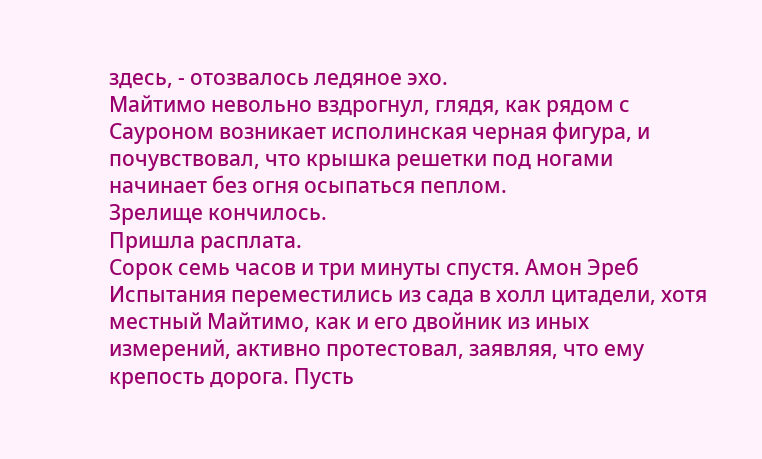здесь, - отозвалось ледяное эхо.
Майтимо невольно вздрогнул, глядя, как рядом с Сауроном возникает исполинская черная фигура, и почувствовал, что крышка решетки под ногами начинает без огня осыпаться пеплом.
Зрелище кончилось.
Пришла расплата.
Сорок семь часов и три минуты спустя. Амон Эреб
Испытания переместились из сада в холл цитадели, хотя местный Майтимо, как и его двойник из иных измерений, активно протестовал, заявляя, что ему крепость дорога. Пусть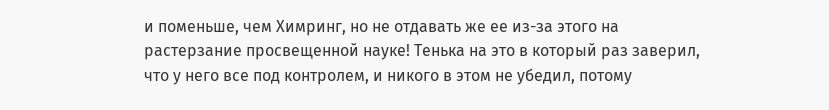и поменьше, чем Химринг, но не отдавать же ее из-за этого на растерзание просвещенной науке! Тенька на это в который раз заверил, что у него все под контролем, и никого в этом не убедил, потому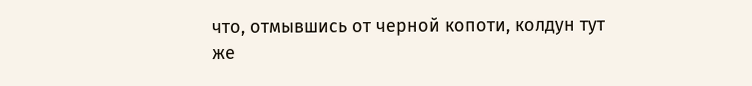что, отмывшись от черной копоти, колдун тут же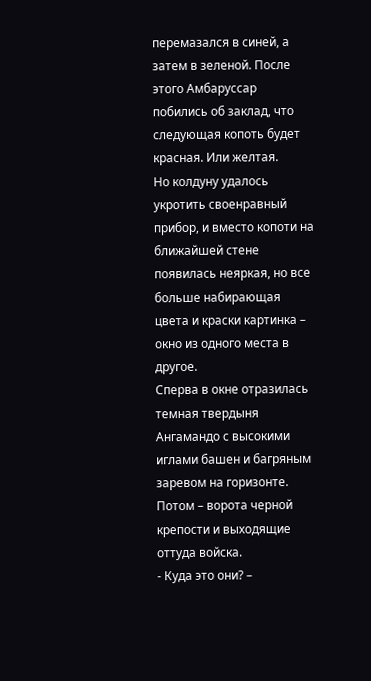перемазался в синей, а затем в зеленой. После этого Амбаруссар побились об заклад, что следующая копоть будет красная. Или желтая.
Но колдуну удалось укротить своенравный прибор, и вместо копоти на ближайшей стене появилась неяркая, но все больше набирающая цвета и краски картинка – окно из одного места в другое.
Сперва в окне отразилась темная твердыня Ангамандо с высокими иглами башен и багряным заревом на горизонте. Потом – ворота черной крепости и выходящие оттуда войска.
- Куда это они? –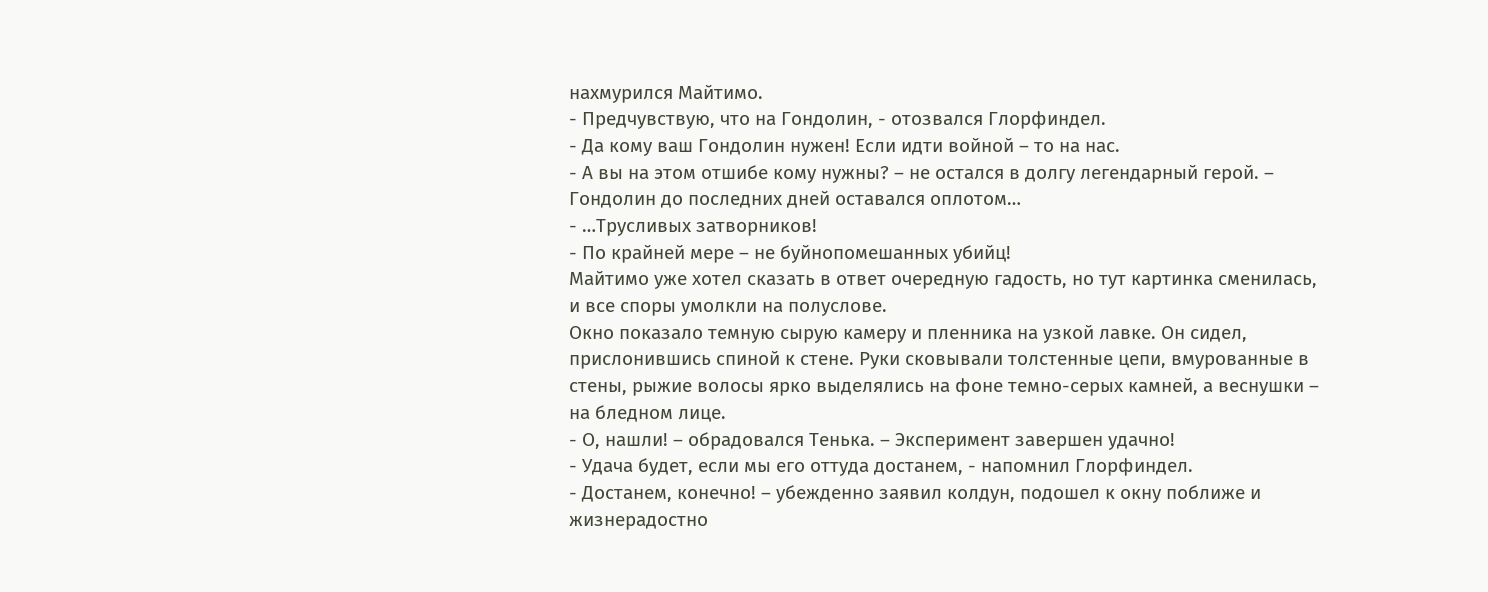нахмурился Майтимо.
- Предчувствую, что на Гондолин, - отозвался Глорфиндел.
- Да кому ваш Гондолин нужен! Если идти войной – то на нас.
- А вы на этом отшибе кому нужны? – не остался в долгу легендарный герой. – Гондолин до последних дней оставался оплотом…
- …Трусливых затворников!
- По крайней мере – не буйнопомешанных убийц!
Майтимо уже хотел сказать в ответ очередную гадость, но тут картинка сменилась, и все споры умолкли на полуслове.
Окно показало темную сырую камеру и пленника на узкой лавке. Он сидел, прислонившись спиной к стене. Руки сковывали толстенные цепи, вмурованные в стены, рыжие волосы ярко выделялись на фоне темно-серых камней, а веснушки – на бледном лице.
- О, нашли! – обрадовался Тенька. – Эксперимент завершен удачно!
- Удача будет, если мы его оттуда достанем, - напомнил Глорфиндел.
- Достанем, конечно! – убежденно заявил колдун, подошел к окну поближе и жизнерадостно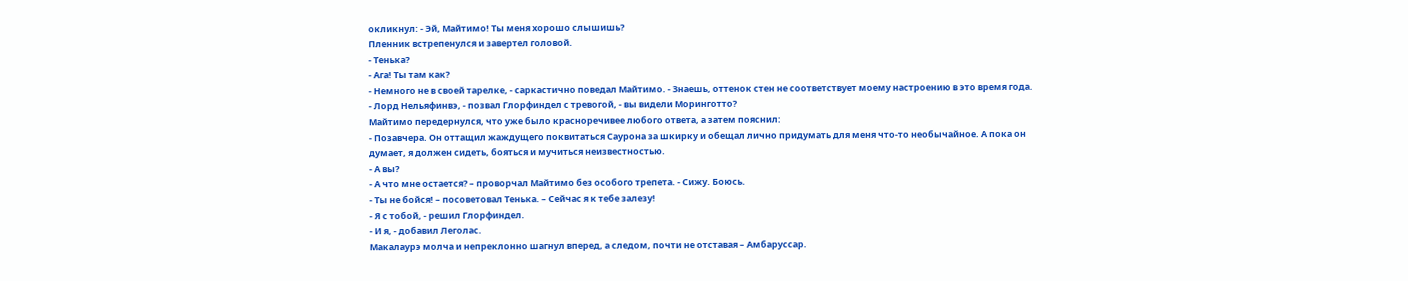окликнул: - Эй, Майтимо! Ты меня хорошо слышишь?
Пленник встрепенулся и завертел головой.
- Тенька?
- Ага! Ты там как?
- Немного не в своей тарелке, - саркастично поведал Майтимо. - Знаешь, оттенок стен не соответствует моему настроению в это время года.
- Лорд Нельяфинвэ, - позвал Глорфиндел с тревогой, - вы видели Моринготто?
Майтимо передернулся, что уже было красноречивее любого ответа, а затем пояснил:
- Позавчера. Он оттащил жаждущего поквитаться Саурона за шкирку и обещал лично придумать для меня что-то необычайное. А пока он думает, я должен сидеть, бояться и мучиться неизвестностью.
- А вы?
- А что мне остается? – проворчал Майтимо без особого трепета. - Сижу. Боюсь.
- Ты не бойся! – посоветовал Тенька. – Сейчас я к тебе залезу!
- Я с тобой, - решил Глорфиндел.
- И я, - добавил Леголас.
Макалаурэ молча и непреклонно шагнул вперед, а следом, почти не отставая – Амбаруссар.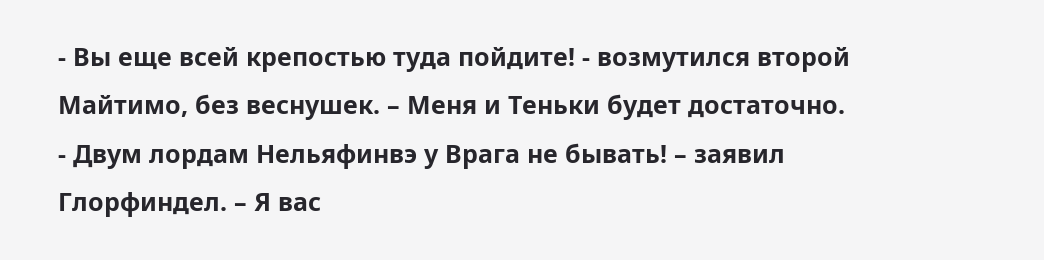- Вы еще всей крепостью туда пойдите! - возмутился второй Майтимо, без веснушек. – Меня и Теньки будет достаточно.
- Двум лордам Нельяфинвэ у Врага не бывать! – заявил Глорфиндел. – Я вас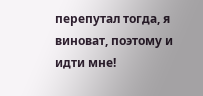перепутал тогда, я виноват, поэтому и идти мне!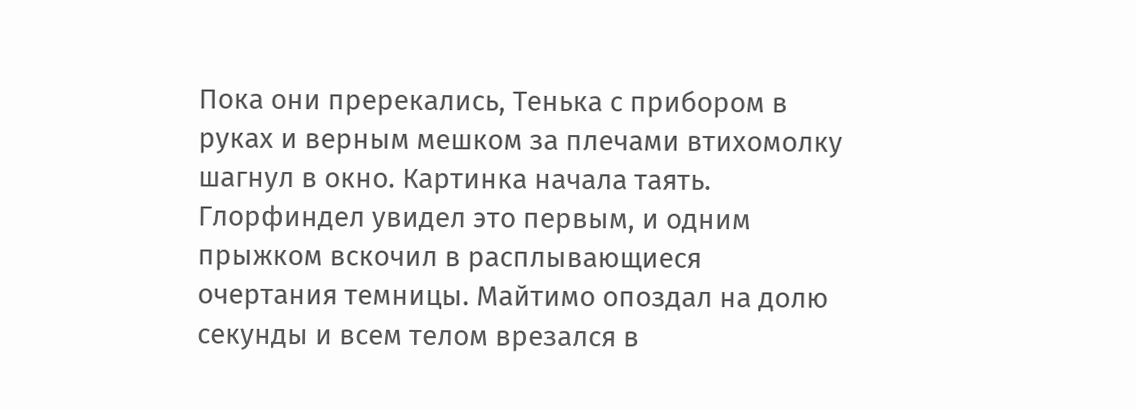Пока они пререкались, Тенька с прибором в руках и верным мешком за плечами втихомолку шагнул в окно. Картинка начала таять. Глорфиндел увидел это первым, и одним прыжком вскочил в расплывающиеся очертания темницы. Майтимо опоздал на долю секунды и всем телом врезался в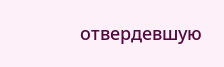отвердевшую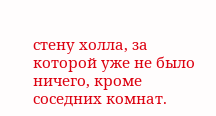стену холла, за которой уже не было ничего, кроме соседних комнат.